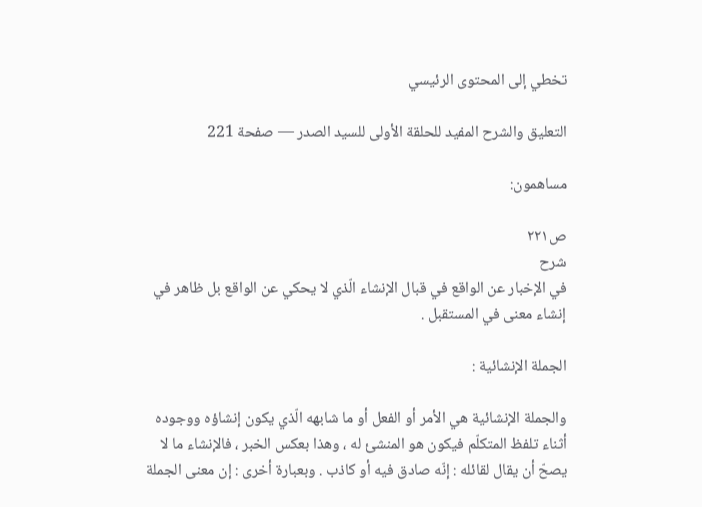تخطي إلى المحتوى الرئيسي

التعليق والشرح المفيد للحلقة الأولى للسيد الصدر — صفحة 221

مساهمون:

ص٢٢١
شرح
في الإخبار عن الواقع في قبال الإنشاء الّذي لا يحكي عن الواقع بل ظاهر في إنشاء معنى في المستقبل .

الجملة الإنشائية :

والجملة الإنشائية هي الأمر أو الفعل أو ما شابهه الّذي يكون إنشاؤه ووجوده أثناء تلفظ المتكلّم فيكون هو المنشئ له ، وهذا بعكس الخبر ، فالإنشاء ما لا يصحّ أن يقال لقائله : إنّه صادق فيه أو كاذب . وبعبارة أخرى : إن معنى الجملة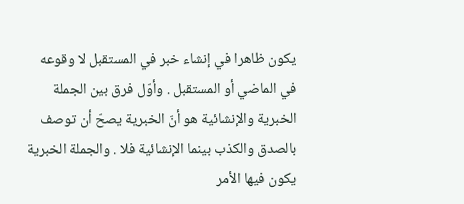يكون ظاهرا في إنشاء خبر في المستقبل لا وقوعه في الماضي أو المستقبل . وأوّل فرق بين الجملة الخبرية والإنشائية هو أنّ الخبرية يصحّ أن توصف بالصدق والكذب بينما الإنشائية فلا . والجملة الخبرية يكون فيها الأمر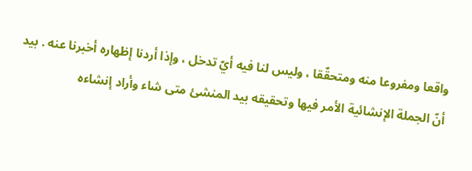واقعا ومفروعا منه ومتحقّقا ، وليس لنا فيه أيّ تدخل ، وإذا أردنا إظهاره أخبرنا عنه . بيد أنّ الجملة الإنشائية الأمر فيها وتحقيقه بيد المنشئ متى شاء وأراد إنشاءه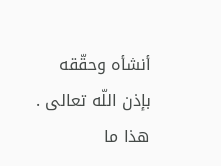أنشأه وحقّقه بإذن اللّه تعالى . هذا ما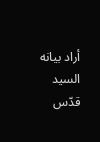أراد بيانه السيد قدّس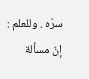سرّه . وللعلم : إنّ مسألة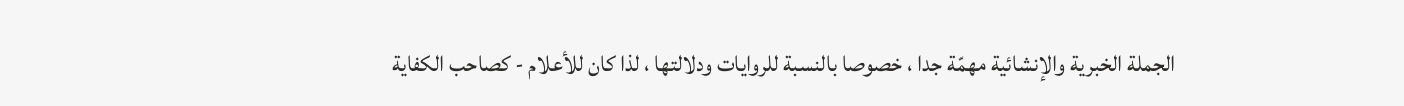الجملة الخبرية والإنشائية مهمّة جدا ، خصوصا بالنسبة للروايات ودلالتها ، لذا كان للأعلام - كصاحب الكفاية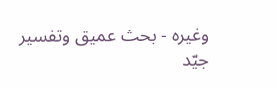وغيره - بحث عميق وتفسير جيّد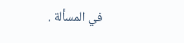في المسألة .